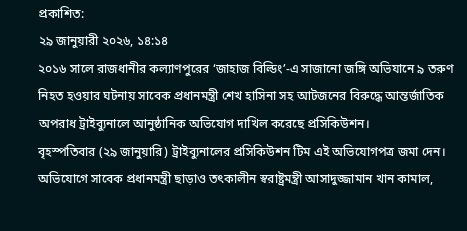প্রকাশিত:
২৯ জানুয়ারী ২০২৬, ১৪:১৪
২০১৬ সালে রাজধানীর কল্যাণপুরের ‘জাহাজ বিল্ডিং’-এ সাজানো জঙ্গি অভিযানে ৯ তরুণ নিহত হওয়ার ঘটনায় সাবেক প্রধানমন্ত্রী শেখ হাসিনা সহ আটজনের বিরুদ্ধে আন্তর্জাতিক অপরাধ ট্রাইব্যুনালে আনুষ্ঠানিক অভিযোগ দাখিল করেছে প্রসিকিউশন।
বৃহস্পতিবার (২৯ জানুয়ারি) ট্রাইব্যুনালের প্রসিকিউশন টিম এই অভিযোগপত্র জমা দেন। অভিযোগে সাবেক প্রধানমন্ত্রী ছাড়াও তৎকালীন স্বরাষ্ট্রমন্ত্রী আসাদুজ্জামান খান কামাল,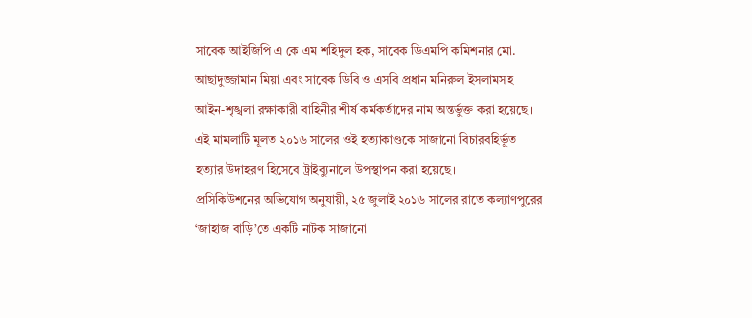সাবেক আইজিপি এ কে এম শহিদুল হক, সাবেক ডিএমপি কমিশনার মো. আছাদুজ্জামান মিয়া এবং সাবেক ডিবি ও এসবি প্রধান মনিরুল ইসলামসহ আইন-শৃঙ্খলা রক্ষাকারী বাহিনীর শীর্ষ কর্মকর্তাদের নাম অন্তর্ভুক্ত করা হয়েছে। এই মামলাটি মূলত ২০১৬ সালের ওই হত্যাকাণ্ডকে সাজানো বিচারবহির্ভূত হত্যার উদাহরণ হিসেবে ট্রাইব্যুনালে উপস্থাপন করা হয়েছে।
প্রসিকিউশনের অভিযোগ অনুযায়ী, ২৫ জুলাই ২০১৬ সালের রাতে কল্যাণপুরের ‘জাহাজ বাড়ি’তে একটি নাটক সাজানো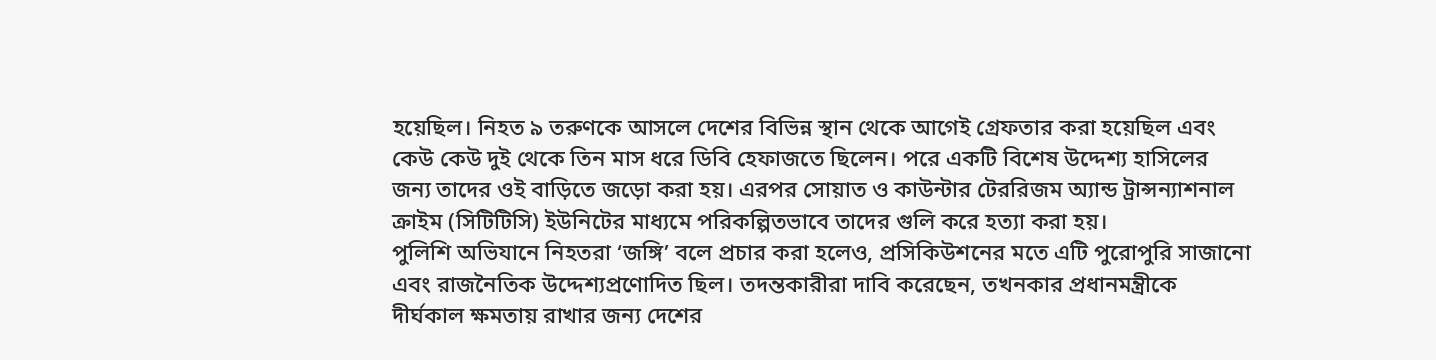হয়েছিল। নিহত ৯ তরুণকে আসলে দেশের বিভিন্ন স্থান থেকে আগেই গ্রেফতার করা হয়েছিল এবং কেউ কেউ দুই থেকে তিন মাস ধরে ডিবি হেফাজতে ছিলেন। পরে একটি বিশেষ উদ্দেশ্য হাসিলের জন্য তাদের ওই বাড়িতে জড়ো করা হয়। এরপর সোয়াত ও কাউন্টার টেররিজম অ্যান্ড ট্রান্সন্যাশনাল ক্রাইম (সিটিটিসি) ইউনিটের মাধ্যমে পরিকল্পিতভাবে তাদের গুলি করে হত্যা করা হয়।
পুলিশি অভিযানে নিহতরা ‘জঙ্গি’ বলে প্রচার করা হলেও, প্রসিকিউশনের মতে এটি পুরোপুরি সাজানো এবং রাজনৈতিক উদ্দেশ্যপ্রণোদিত ছিল। তদন্তকারীরা দাবি করেছেন, তখনকার প্রধানমন্ত্রীকে দীর্ঘকাল ক্ষমতায় রাখার জন্য দেশের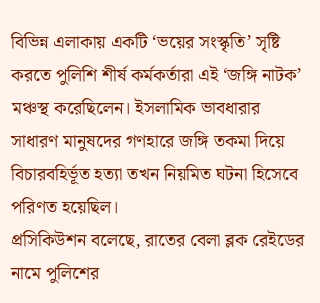বিভিন্ন এলাকায় একটি ‘ভয়ের সংস্কৃতি’ সৃষ্টি করতে পুলিশি শীর্ষ কর্মকর্তারা এই ‘জঙ্গি নাটক’ মঞ্চস্থ করেছিলেন। ইসলামিক ভাবধারার সাধারণ মানুষদের গণহারে জঙ্গি তকমা দিয়ে বিচারবহির্ভূত হত্যা তখন নিয়মিত ঘটনা হিসেবে পরিণত হয়েছিল।
প্রসিকিউশন বলেছে, রাতের বেলা ব্লক রেইডের নামে পুলিশের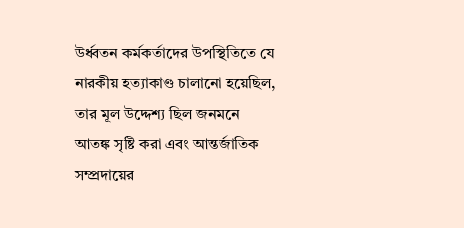উর্ধ্বতন কর্মকর্তাদের উপস্থিতিতে যে নারকীয় হত্যাকাণ্ড চালানো হয়েছিল, তার মূল উদ্দেশ্য ছিল জনমনে আতঙ্ক সৃষ্টি করা এবং আন্তর্জাতিক সম্প্রদায়ের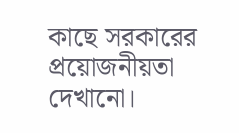কাছে সরকারের প্রয়োজনীয়তা দেখানো।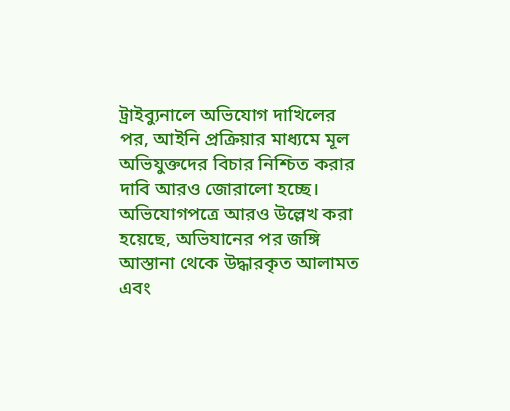ট্রাইব্যুনালে অভিযোগ দাখিলের পর, আইনি প্রক্রিয়ার মাধ্যমে মূল অভিযুক্তদের বিচার নিশ্চিত করার দাবি আরও জোরালো হচ্ছে। অভিযোগপত্রে আরও উল্লেখ করা হয়েছে, অভিযানের পর জঙ্গি আস্তানা থেকে উদ্ধারকৃত আলামত এবং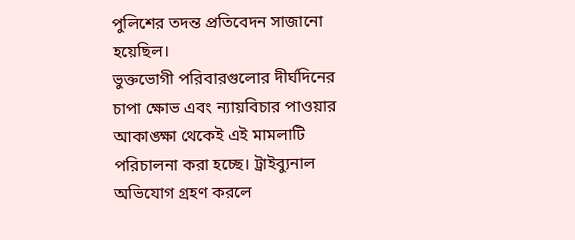পুলিশের তদন্ত প্রতিবেদন সাজানো হয়েছিল।
ভুক্তভোগী পরিবারগুলোর দীর্ঘদিনের চাপা ক্ষোভ এবং ন্যায়বিচার পাওয়ার আকাঙ্ক্ষা থেকেই এই মামলাটি পরিচালনা করা হচ্ছে। ট্রাইব্যুনাল অভিযোগ গ্রহণ করলে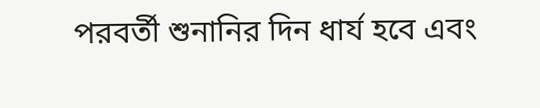পরবর্তী শুনানির দিন ধার্য হবে এবং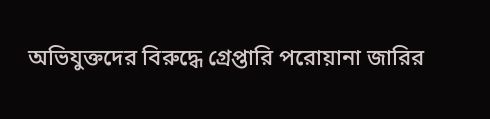অভিযুক্তদের বিরুদ্ধে গ্রেপ্তারি পরোয়ানা জারির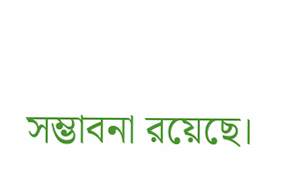সম্ভাবনা রয়েছে।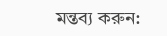মন্তব্য করুন: